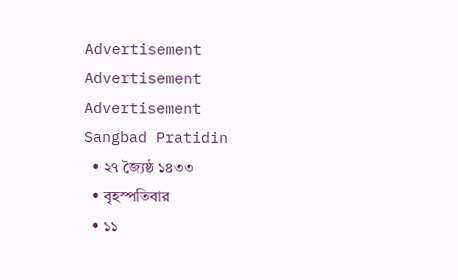Advertisement
Advertisement
Advertisement
Sangbad Pratidin
  • ২৭ জ্যৈষ্ঠ ১৪৩৩
  • বৃহস্পতিবার
  • ১১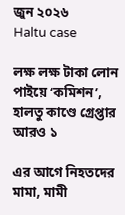জুন ২০২৬
Haltu case

লক্ষ লক্ষ টাকা লোন পাইয়ে ‘কমিশন’, হালতু কাণ্ডে গ্রেপ্তার আরও ১

এর আগে নিহতদের মামা, মামী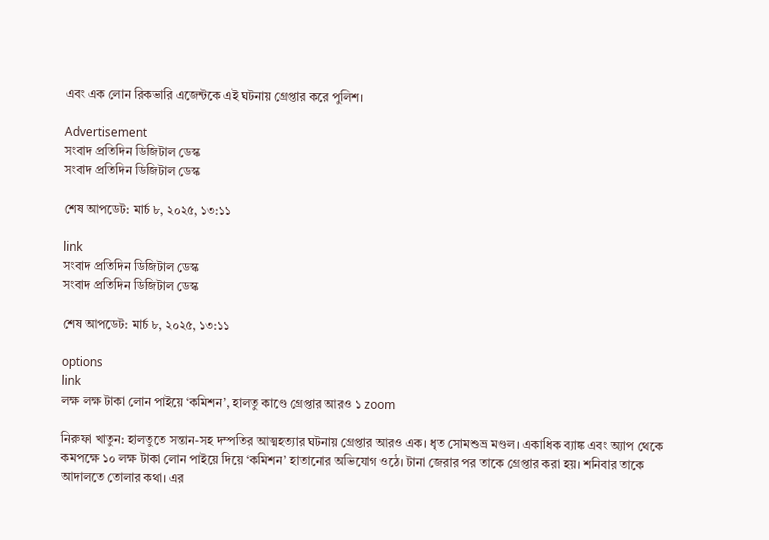এবং এক লোন রিকভারি এজেন্টকে এই ঘটনায় গ্রেপ্তার করে পুলিশ।

Advertisement
সংবাদ প্রতিদিন ডিজিটাল ডেস্ক
সংবাদ প্রতিদিন ডিজিটাল ডেস্ক

শেষ আপডেট: মার্চ ৮, ২০২৫, ১৩:১১

link
সংবাদ প্রতিদিন ডিজিটাল ডেস্ক
সংবাদ প্রতিদিন ডিজিটাল ডেস্ক

শেষ আপডেট: মার্চ ৮, ২০২৫, ১৩:১১

options
link
লক্ষ লক্ষ টাকা লোন পাইয়ে ‘কমিশন’, হালতু কাণ্ডে গ্রেপ্তার আরও ১ zoom

নিরুফা খাতুন: হালতুতে সন্তান-সহ দম্পতির আত্মহত্যার ঘটনায় গ্রেপ্তার আরও এক। ধৃত সোমশুভ্র মণ্ডল। একাধিক ব্যাঙ্ক এবং অ্যাপ থেকে কমপক্ষে ১০ লক্ষ টাকা লোন পাইয়ে দিয়ে ‘কমিশন’ হাতানোর অভিযোগ ওঠে। টানা জেরার পর তাকে গ্রেপ্তার করা হয়। শনিবার তাকে আদালতে তোলার কথা। এর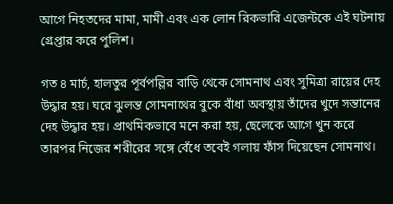আগে নিহতদের মামা, মামী এবং এক লোন রিকভারি এজেন্টকে এই ঘটনায় গ্রেপ্তার করে পুলিশ।

গত ৪ মার্চ, হালতুর পূর্বপল্লির বাড়ি থেকে সোমনাথ এবং সুমিত্রা রায়ের দেহ উদ্ধার হয়। ঘরে ঝুলন্ত সোমনাথের বুকে বাঁধা অবস্থায় তাঁদের খুদে সন্তানের দেহ উদ্ধার হয়। প্রাথমিকভাবে মনে করা হয়, ছেলেকে আগে খুন করে তারপর নিজের শরীরের সঙ্গে বেঁধে তবেই গলায় ফাঁস দিয়েছেন সোমনাথ।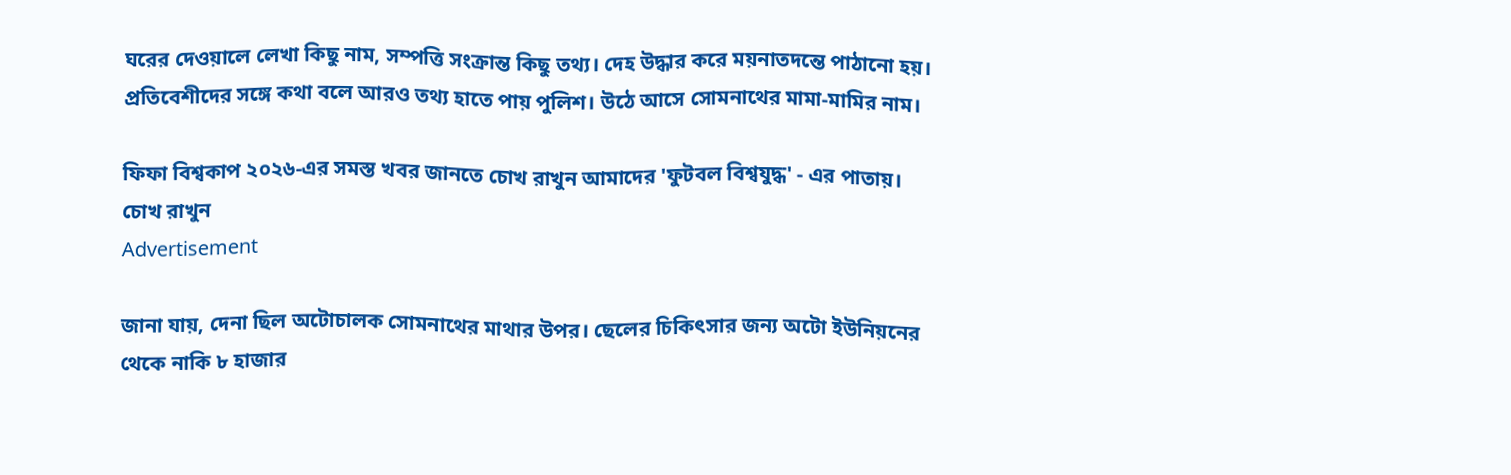ঘরের দেওয়ালে লেখা কিছু নাম, সম্পত্তি সংক্রান্ত কিছু তথ্য। দেহ উদ্ধার করে ময়নাতদন্তে পাঠানো হয়। প্রতিবেশীদের সঙ্গে কথা বলে আরও তথ্য হাতে পায় পুলিশ। উঠে আসে সোমনাথের মামা-মামির নাম।

ফিফা বিশ্বকাপ ২০২৬-এর সমস্ত খবর জানতে চোখ রাখুন আমাদের 'ফুটবল বিশ্বযুদ্ধ' - এর পাতায়।
চোখ রাখুন
Advertisement

জানা যায়, দেনা ছিল অটোচালক সোমনাথের মাথার উপর। ছেলের চিকিৎসার জন্য অটো ইউনিয়নের থেকে নাকি ৮ হাজার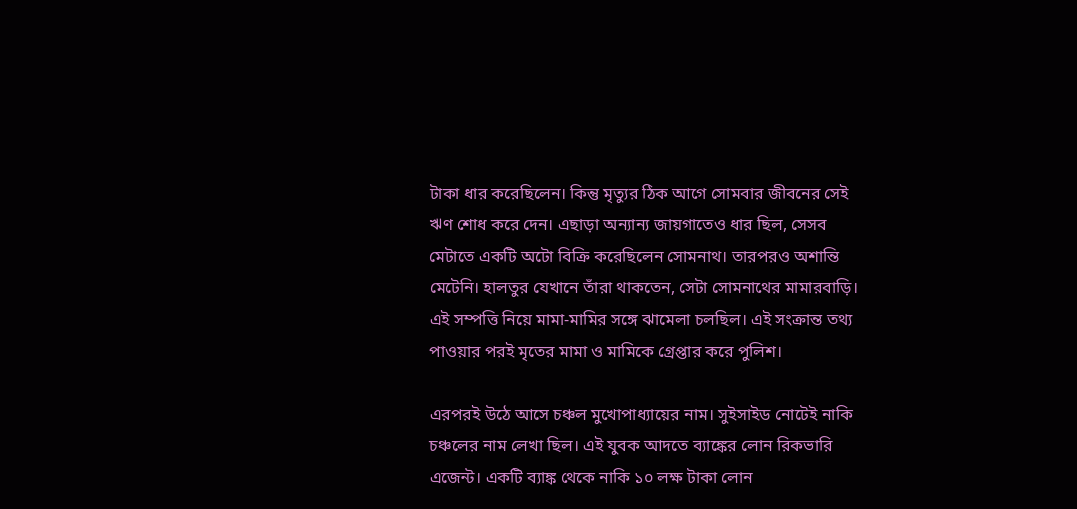টাকা ধার করেছিলেন। কিন্তু মৃত্যুর ঠিক আগে সোমবার জীবনের সেই ঋণ শোধ করে দেন। এছাড়া অন্যান্য জায়গাতেও ধার ছিল, সেসব মেটাতে একটি অটো বিক্রি করেছিলেন সোমনাথ। তারপরও অশান্তি মেটেনি। হালতুর যেখানে তাঁরা থাকতেন, সেটা সোমনাথের মামারবাড়ি। এই সম্পত্তি নিয়ে মামা-মামির সঙ্গে ঝামেলা চলছিল। এই সংক্রান্ত তথ্য পাওয়ার পরই মৃতের মামা ও মামিকে গ্রেপ্তার করে পুলিশ।

এরপরই উঠে আসে চঞ্চল মুখোপাধ্যায়ের নাম। সুইসাইড নোটেই নাকি চঞ্চলের নাম লেখা ছিল। এই যুবক আদতে ব্যাঙ্কের লোন রিকভারি এজেন্ট। একটি ব্যাঙ্ক থেকে নাকি ১০ লক্ষ টাকা লোন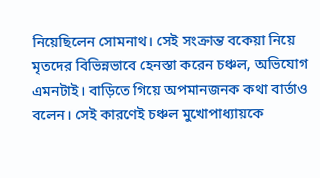নিয়েছিলেন সোমনাথ। সেই সংক্রান্ত বকেয়া নিয়ে মৃতদের বিভিন্নভাবে হেনস্তা করেন চঞ্চল, অভিযোগ এমনটাই। বাড়িতে গিয়ে অপমানজনক কথা বার্তাও বলেন। সেই কারণেই চঞ্চল মুখোপাধ্যায়কে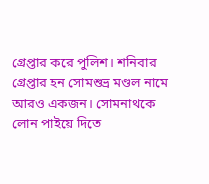গ্রেপ্তার করে পুলিশ। শনিবার গ্রেপ্তার হন সোমশুভ্র মণ্ডল নামে আরও একজন। সোমনাথকে লোন পাইয়ে দিতে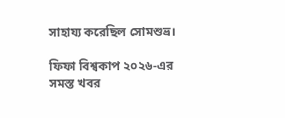সাহায্য করেছিল সোমশুভ্র।

ফিফা বিশ্বকাপ ২০২৬-এর সমস্ত খবর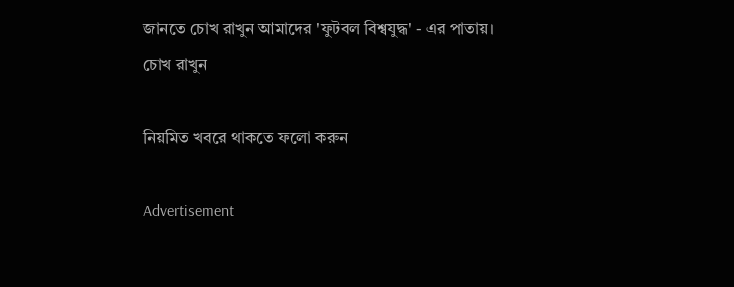জানতে চোখ রাখুন আমাদের 'ফুটবল বিশ্বযুদ্ধ' - এর পাতায়।
চোখ রাখুন

নিয়মিত খবরে থাকতে ফলো করুন

Advertisement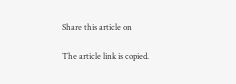Share this article on

The article link is copied.